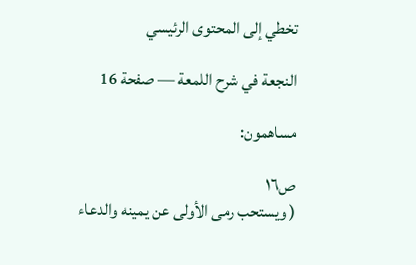تخطي إلى المحتوى الرئيسي

النجعة في شرح اللمعة — صفحة 16

مساهمون:

ص١٦
( ويستحب رمى الأولى عن يمينه والدعاء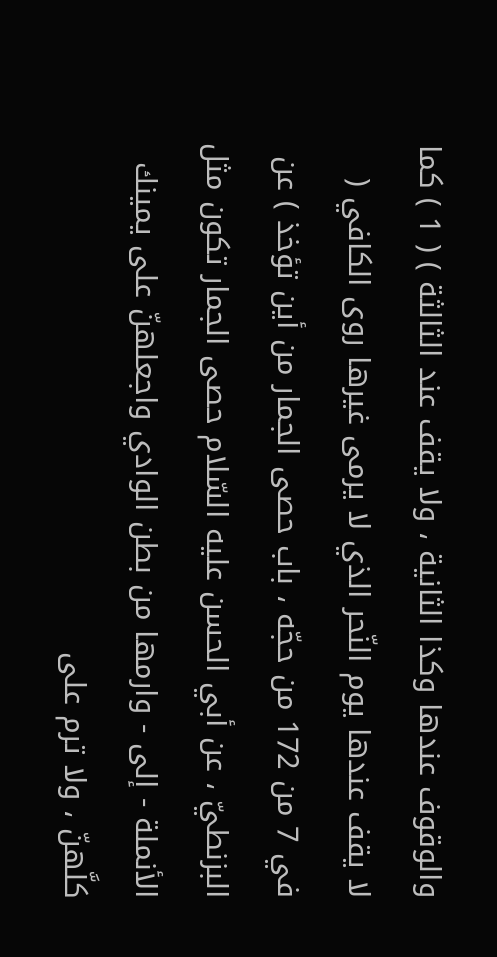والوقوف عندها وكذا الثانية ، ولا يقف عند الثالثة ) ( 1 ) كما لا يقف عندها يوم النّحر الذي لا يرمى غيرها روى الكافي ( في 7 من 172 من حجّه ، باب حصى الجمار من أين تؤخذ ) عن البزنطيّ ، عن أبي الحسن عليه السّلام حصى الجمار تكون مثل الأنملة - إلى - وارمها من بطن الوادي واجعلهنّ على يمينك كلَّهنّ ، ولا ترم على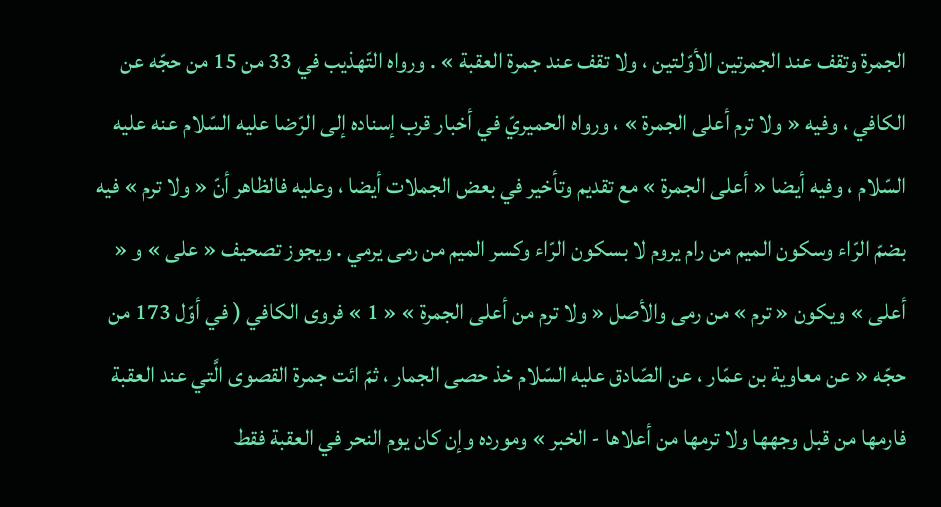الجمرة وتقف عند الجمرتين الأوّلتين ، ولا تقف عند جمرة العقبة » . ورواه التّهذيب في 33 من 15 من حجّه عن الكافي ، وفيه « ولا ترم أعلى الجمرة » ، ورواه الحميريّ في أخبار قرب إسناده إلى الرّضا عليه السّلام عنه عليه السّلام ، وفيه أيضا « أعلى الجمرة » مع تقديم وتأخير في بعض الجملات أيضا ، وعليه فالظاهر أنّ « ولا ترم » فيه بضمّ الرّاء وسكون الميم من رام يروم لا بسكون الرّاء وكسر الميم من رمى يرمي . ويجوز تصحيف « على » و « أعلى » ويكون « ترم » من رمى والأصل « ولا ترم من أعلى الجمرة » « 1 » فروى الكافي ( في أوّل 173 من حجّه « عن معاوية بن عمّار ، عن الصّادق عليه السّلام خذ حصى الجمار ، ثمّ ائت جمرة القصوى الَّتي عند العقبة فارمها من قبل وجهها ولا ترمها من أعلاها - الخبر » ومورده وإن كان يوم النحر في العقبة فقط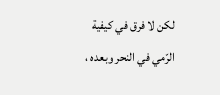لكن لا فرق في كيفية الرّمي في النحر وبعده ،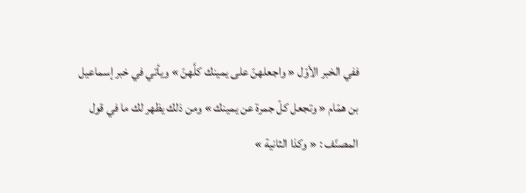ففي الخبر الأوّل « واجعلهنّ على يمينك كلَّهنّ » ويأتي في خبر إسماعيل بن همّام « وتجعل كلّ جمرة عن يمينك » ومن ذلك يظهر لك ما في قول المصنّف : « وكذا الثانية »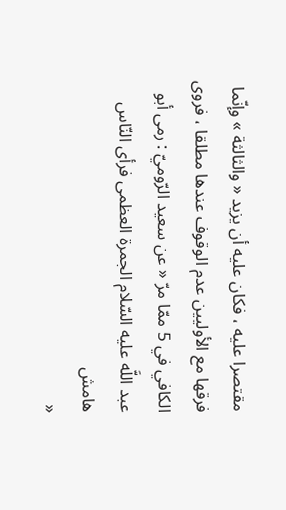مقتصرا عليه ، فكان عليه أن يزيد « والثالثة » وإنّما فرقها مع الأوليين عدم الوقوف عندها مطلقا ، فروى الكافي في 5 ممّا مرّ « عن سعيد الرّوميّ : رمى أبو عبد اللَّه عليه السّلام الجمرة العظمى فرأى النّاس
هامش
«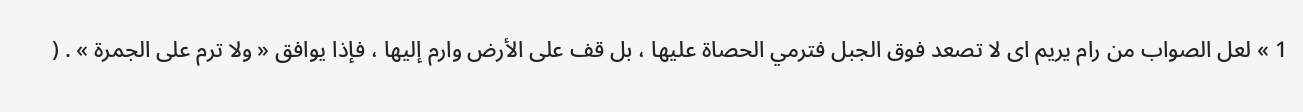1 » لعل الصواب من رام يريم اى لا تصعد فوق الجبل فترمي الحصاة عليها ، بل قف على الأرض وارم إليها ، فإذا يوافق « ولا ترم على الجمرة » . (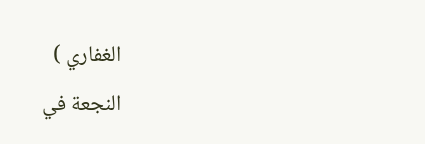الغفاري )
النجعة في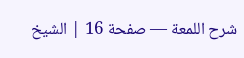شرح اللمعة — صفحة 16 | الشيخ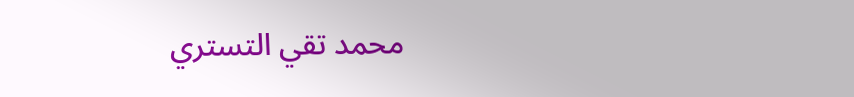محمد تقي التستري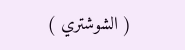( الشوشتري )